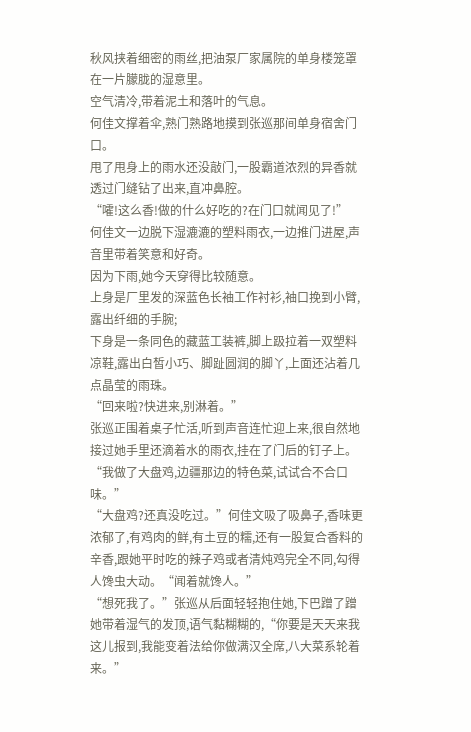秋风挟着细密的雨丝,把油泵厂家属院的单身楼笼罩在一片朦胧的湿意里。
空气清冷,带着泥土和落叶的气息。
何佳文撑着伞,熟门熟路地摸到张巡那间单身宿舍门口。
甩了甩身上的雨水还没敲门,一股霸道浓烈的异香就透过门缝钻了出来,直冲鼻腔。
“嚯!这么香!做的什么好吃的?在门口就闻见了!”
何佳文一边脱下湿漉漉的塑料雨衣,一边推门进屋,声音里带着笑意和好奇。
因为下雨,她今天穿得比较随意。
上身是厂里发的深蓝色长袖工作衬衫,袖口挽到小臂,露出纤细的手腕;
下身是一条同色的藏蓝工装裤,脚上趿拉着一双塑料凉鞋,露出白皙小巧、脚趾圆润的脚丫,上面还沾着几点晶莹的雨珠。
“回来啦?快进来,别淋着。”
张巡正围着桌子忙活,听到声音连忙迎上来,很自然地接过她手里还滴着水的雨衣,挂在了门后的钉子上。
“我做了大盘鸡,边疆那边的特色菜,试试合不合口味。”
“大盘鸡?还真没吃过。”何佳文吸了吸鼻子,香味更浓郁了,有鸡肉的鲜,有土豆的糯,还有一股复合香料的辛香,跟她平时吃的辣子鸡或者清炖鸡完全不同,勾得人馋虫大动。“闻着就馋人。”
“想死我了。”张巡从后面轻轻抱住她,下巴蹭了蹭她带着湿气的发顶,语气黏糊糊的,“你要是天天来我这儿报到,我能变着法给你做满汉全席,八大菜系轮着来。”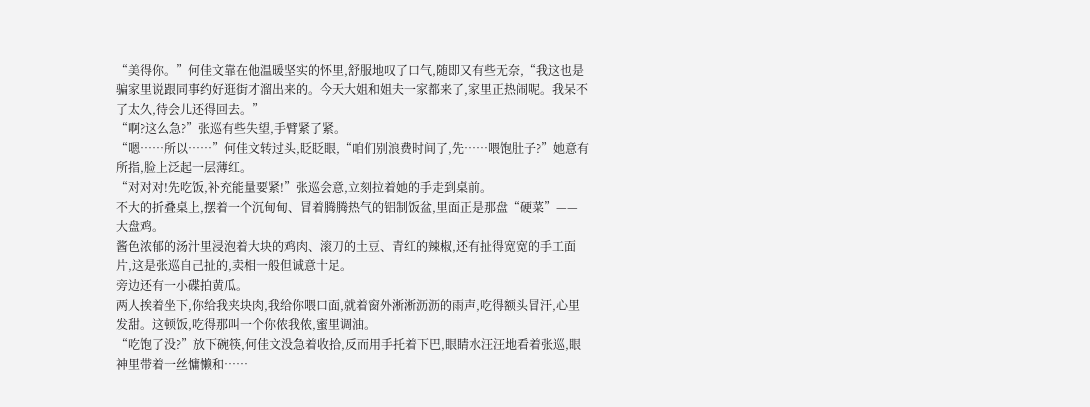“美得你。”何佳文靠在他温暖坚实的怀里,舒服地叹了口气,随即又有些无奈,“我这也是骗家里说跟同事约好逛街才溜出来的。今天大姐和姐夫一家都来了,家里正热闹呢。我呆不了太久,待会儿还得回去。”
“啊?这么急?”张巡有些失望,手臂紧了紧。
“嗯……所以……”何佳文转过头,眨眨眼,“咱们别浪费时间了,先……喂饱肚子?”她意有所指,脸上泛起一层薄红。
“对对对!先吃饭,补充能量要紧!”张巡会意,立刻拉着她的手走到桌前。
不大的折叠桌上,摆着一个沉甸甸、冒着腾腾热气的铝制饭盆,里面正是那盘“硬菜”——大盘鸡。
酱色浓郁的汤汁里浸泡着大块的鸡肉、滚刀的土豆、青红的辣椒,还有扯得宽宽的手工面片,这是张巡自己扯的,卖相一般但诚意十足。
旁边还有一小碟拍黄瓜。
两人挨着坐下,你给我夹块肉,我给你喂口面,就着窗外淅淅沥沥的雨声,吃得额头冒汗,心里发甜。这顿饭,吃得那叫一个你侬我侬,蜜里调油。
“吃饱了没?”放下碗筷,何佳文没急着收拾,反而用手托着下巴,眼睛水汪汪地看着张巡,眼神里带着一丝慵懒和……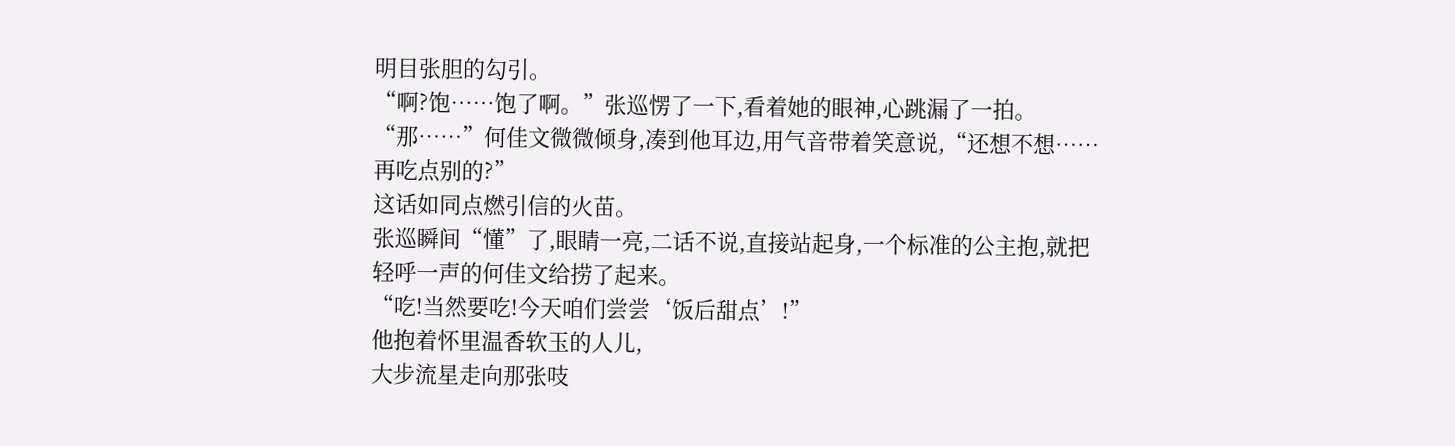明目张胆的勾引。
“啊?饱……饱了啊。”张巡愣了一下,看着她的眼神,心跳漏了一拍。
“那……”何佳文微微倾身,凑到他耳边,用气音带着笑意说,“还想不想……再吃点别的?”
这话如同点燃引信的火苗。
张巡瞬间“懂”了,眼睛一亮,二话不说,直接站起身,一个标准的公主抱,就把轻呼一声的何佳文给捞了起来。
“吃!当然要吃!今天咱们尝尝‘饭后甜点’!”
他抱着怀里温香软玉的人儿,
大步流星走向那张吱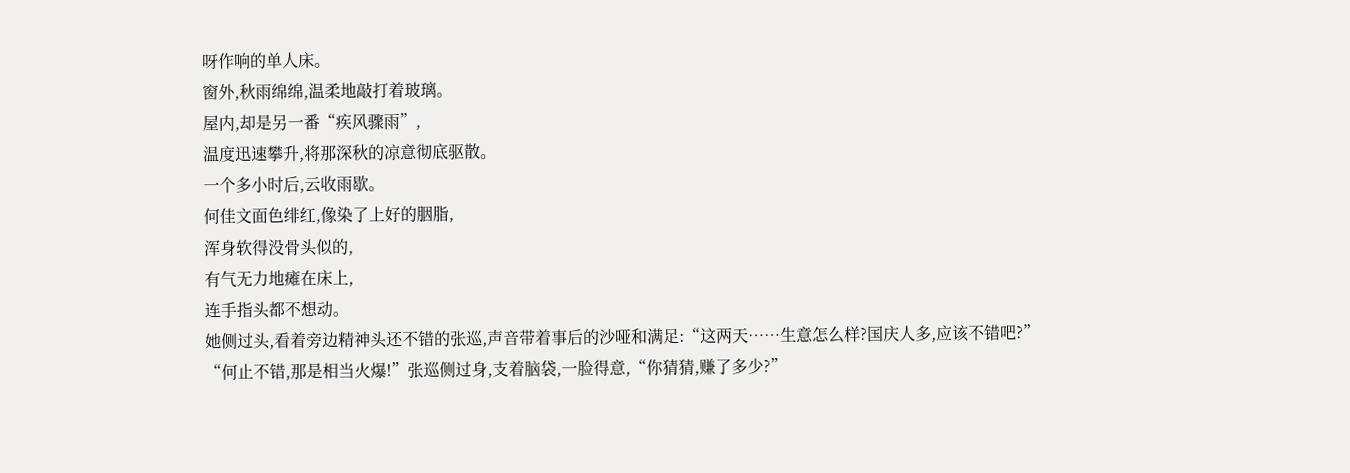呀作响的单人床。
窗外,秋雨绵绵,温柔地敲打着玻璃。
屋内,却是另一番“疾风骤雨”,
温度迅速攀升,将那深秋的凉意彻底驱散。
一个多小时后,云收雨歇。
何佳文面色绯红,像染了上好的胭脂,
浑身软得没骨头似的,
有气无力地瘫在床上,
连手指头都不想动。
她侧过头,看着旁边精神头还不错的张巡,声音带着事后的沙哑和满足:“这两天……生意怎么样?国庆人多,应该不错吧?”
“何止不错,那是相当火爆!”张巡侧过身,支着脑袋,一脸得意,“你猜猜,赚了多少?”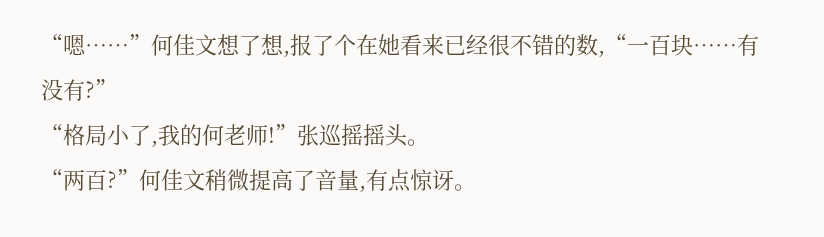“嗯……”何佳文想了想,报了个在她看来已经很不错的数,“一百块……有没有?”
“格局小了,我的何老师!”张巡摇摇头。
“两百?”何佳文稍微提高了音量,有点惊讶。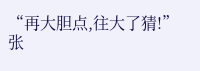“再大胆点,往大了猜!”
张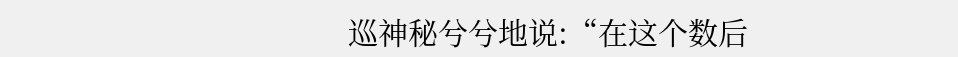巡神秘兮兮地说:“在这个数后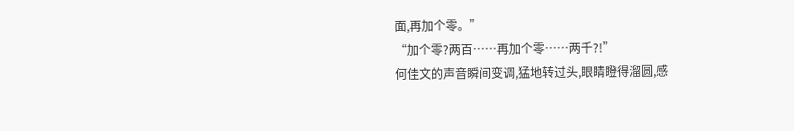面,再加个零。”
“加个零?两百……再加个零……两千?!”
何佳文的声音瞬间变调,猛地转过头,眼睛瞪得溜圆,感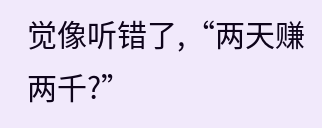觉像听错了,“两天赚两千?”